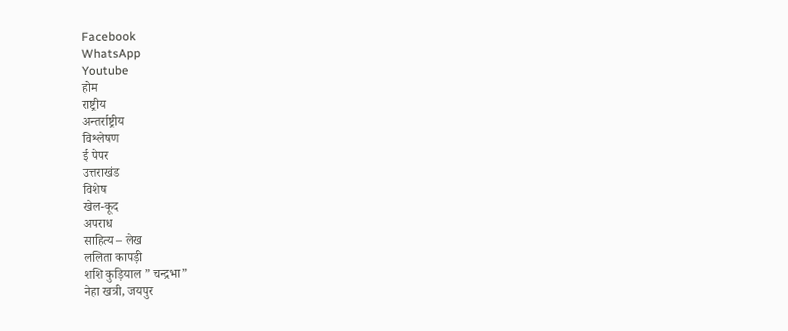Facebook
WhatsApp
Youtube
होम
राष्ट्रीय
अन्तर्राष्ट्रीय
विश्लेषण
ई पेपर
उत्तराखंड
विशेष
खेल-कूद
अपराध
साहित्य – लेख
ललिता कापड़ी
शशि कुड़ियाल ” चन्द्रभा”
नेहा खत्री, जयपुर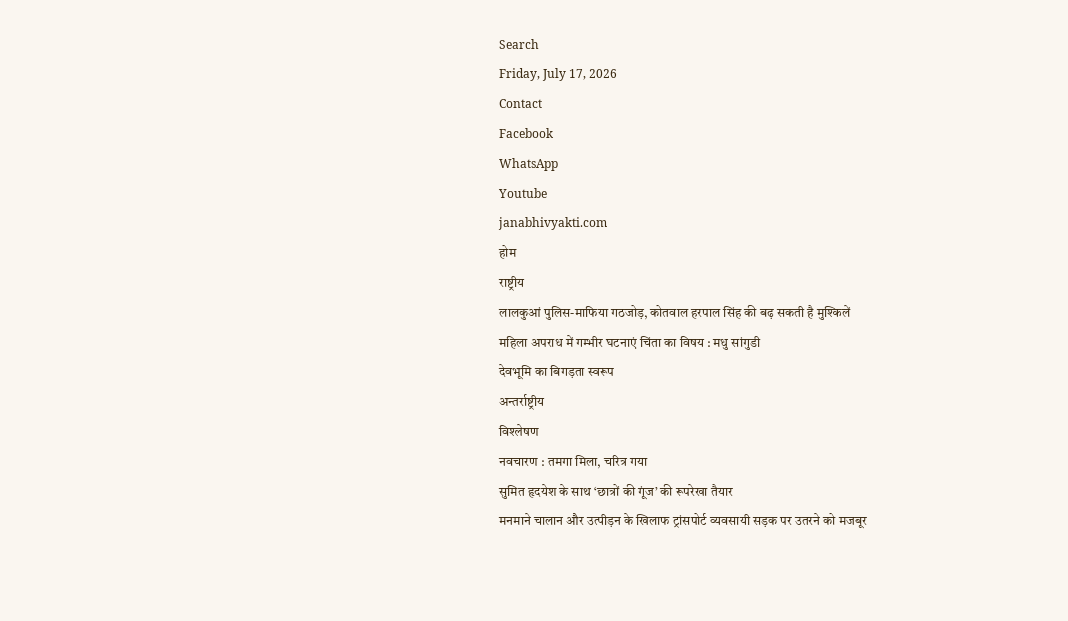Search
Friday, July 17, 2026
Contact
Facebook
WhatsApp
Youtube
janabhivyakti.com
होम
राष्ट्रीय
लालकुआं पुलिस-माफिया गठजोड़, कोतवाल हरपाल सिंह की बढ़ सकती है मुश्किलें
महिला अपराध में गम्भीर घटनाएं चिंता का विषय : मधु सांगुडी
देवभूमि का बिगड़ता स्वरूप
अन्तर्राष्ट्रीय
विश्लेषण
नवचारण : तमगा मिला, चरित्र गया
सुमित हृदयेश के साथ ‘छात्रों की गूंज’ की रूपरेखा तैयार
मनमाने चालान और उत्पीड़न के खिलाफ ट्रांसपोर्ट व्यवसायी सड़क पर उतरने को मजबूर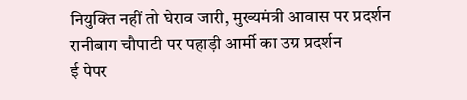नियुक्ति नहीं तो घेराव जारी, मुख्यमंत्री आवास पर प्रदर्शन
रानीबाग चौपाटी पर पहाड़ी आर्मी का उग्र प्रदर्शन
ई पेपर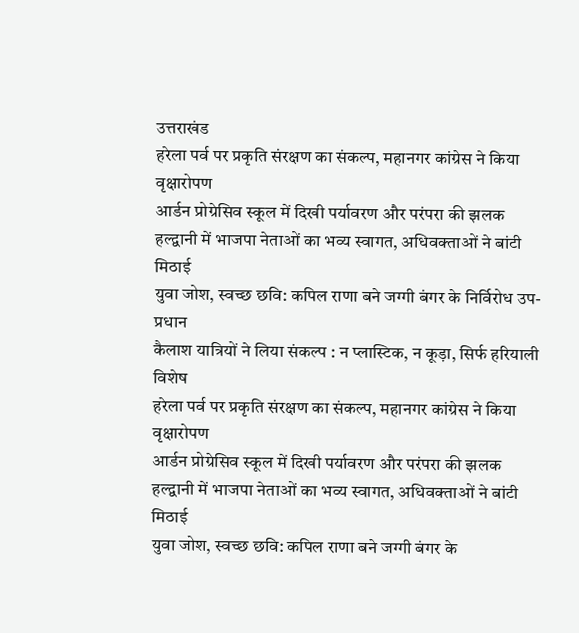उत्तराखंड
हरेला पर्व पर प्रकृति संरक्षण का संकल्प, महानगर कांग्रेस ने किया वृक्षारोपण
आर्डन प्रोग्रेसिव स्कूल में दिखी पर्यावरण और परंपरा की झलक
हल्द्वानी में भाजपा नेताओं का भव्य स्वागत, अधिवक्ताओं ने बांटी मिठाई
युवा जोश, स्वच्छ छवि: कपिल राणा बने जग्गी बंगर के निर्विरोध उप-प्रधान
कैलाश यात्रियों ने लिया संकल्प : न प्लास्टिक, न कूड़ा, सिर्फ हरियाली
विशेष
हरेला पर्व पर प्रकृति संरक्षण का संकल्प, महानगर कांग्रेस ने किया वृक्षारोपण
आर्डन प्रोग्रेसिव स्कूल में दिखी पर्यावरण और परंपरा की झलक
हल्द्वानी में भाजपा नेताओं का भव्य स्वागत, अधिवक्ताओं ने बांटी मिठाई
युवा जोश, स्वच्छ छवि: कपिल राणा बने जग्गी बंगर के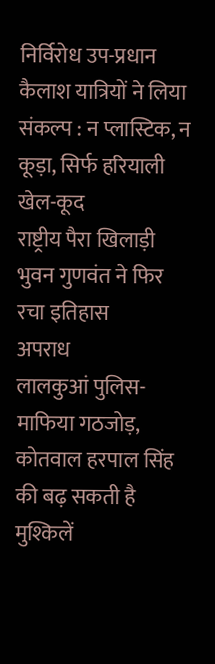निर्विरोध उप-प्रधान
कैलाश यात्रियों ने लिया संकल्प : न प्लास्टिक, न कूड़ा, सिर्फ हरियाली
खेल-कूद
राष्ट्रीय पैरा खिलाड़ी भुवन गुणवंत ने फिर रचा इतिहास
अपराध
लालकुआं पुलिस-माफिया गठजोड़, कोतवाल हरपाल सिंह की बढ़ सकती है मुश्किलें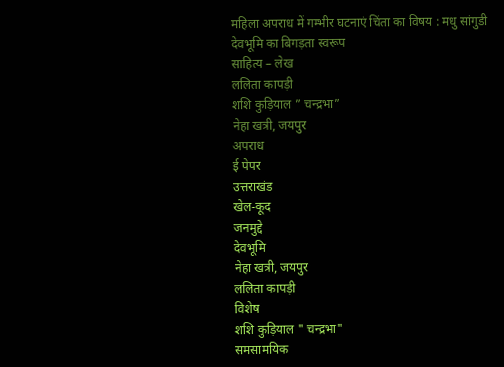महिला अपराध में गम्भीर घटनाएं चिंता का विषय : मधु सांगुडी
देवभूमि का बिगड़ता स्वरूप
साहित्य – लेख
ललिता कापड़ी
शशि कुड़ियाल ” चन्द्रभा”
नेहा खत्री, जयपुर
अपराध
ई पेपर
उत्तराखंड
खेल-कूद
जनमुद्दे
देवभूमि
नेहा खत्री, जयपुर
ललिता कापड़ी
विशेष
शशि कुड़ियाल " चन्द्रभा"
समसामयिक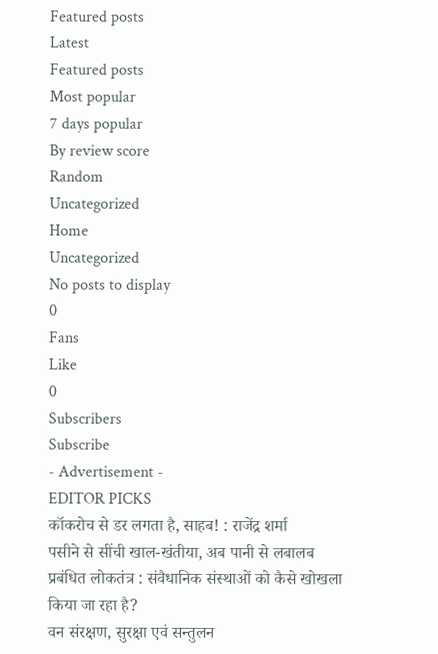Featured posts
Latest
Featured posts
Most popular
7 days popular
By review score
Random
Uncategorized
Home
Uncategorized
No posts to display
0
Fans
Like
0
Subscribers
Subscribe
- Advertisement -
EDITOR PICKS
कॉकरोच से डर लगता है, साहब! : राजेंद्र शर्मा
पसीने से सींची खाल-खंतीया, अब पानी से लबालब
प्रबंधित लोकतंत्र : संवैधानिक संस्थाओं को कैसे खोखला किया जा रहा है?
वन संरक्षण, सुरक्षा एवं सन्तुलन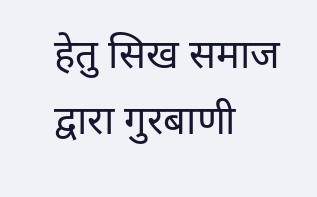हेतु सिख समाज द्वारा गुरबाणी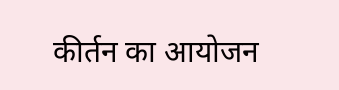कीर्तन का आयोजन